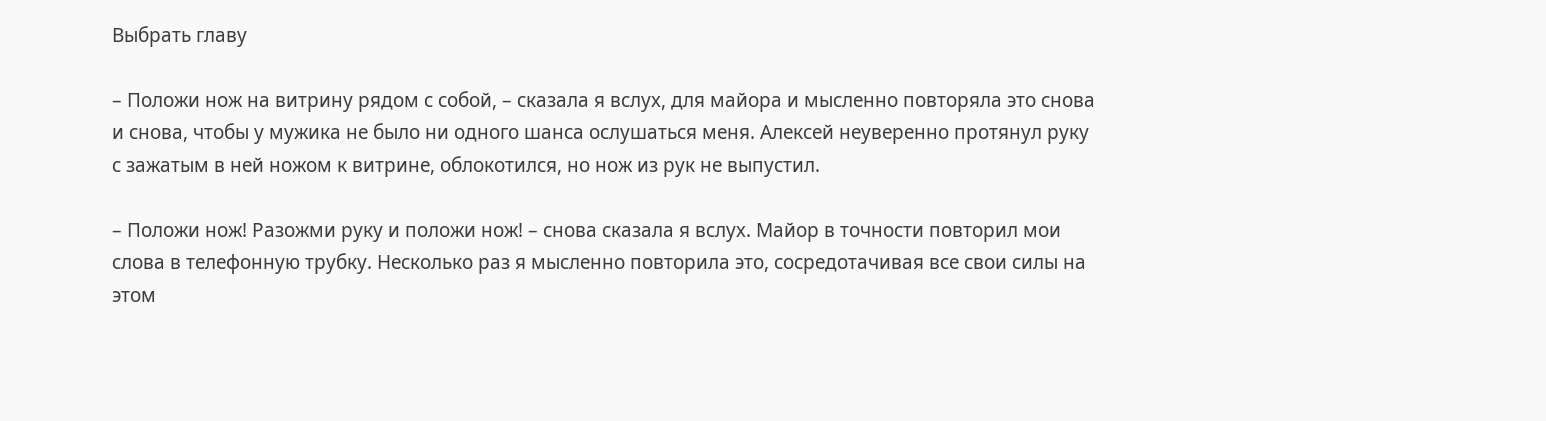Выбрать главу

– Положи нож на витрину рядом с собой, – сказала я вслух, для майора и мысленно повторяла это снова и снова, чтобы у мужика не было ни одного шанса ослушаться меня. Алексей неуверенно протянул руку с зажатым в ней ножом к витрине, облокотился, но нож из рук не выпустил.

– Положи нож! Разожми руку и положи нож! – снова сказала я вслух. Майор в точности повторил мои слова в телефонную трубку. Несколько раз я мысленно повторила это, сосредотачивая все свои силы на этом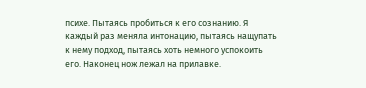психе. Пытаясь пробиться к его сознанию. Я каждый раз меняла интонацию, пытаясь нащупать к нему подход, пытаясь хоть немного успокоить его. Наконец нож лежал на прилавке.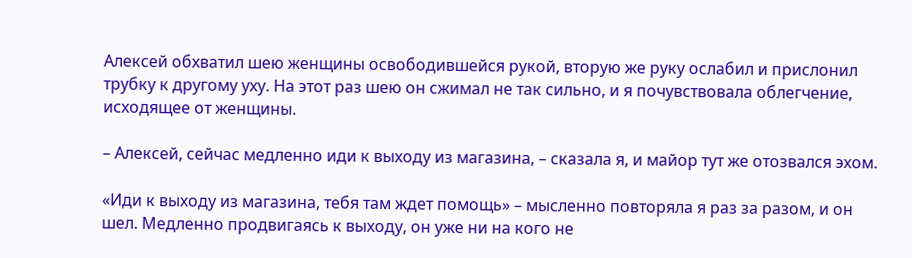Алексей обхватил шею женщины освободившейся рукой, вторую же руку ослабил и прислонил трубку к другому уху. На этот раз шею он сжимал не так сильно, и я почувствовала облегчение, исходящее от женщины.

– Алексей, сейчас медленно иди к выходу из магазина, – сказала я, и майор тут же отозвался эхом.

«Иди к выходу из магазина, тебя там ждет помощь» – мысленно повторяла я раз за разом, и он шел. Медленно продвигаясь к выходу, он уже ни на кого не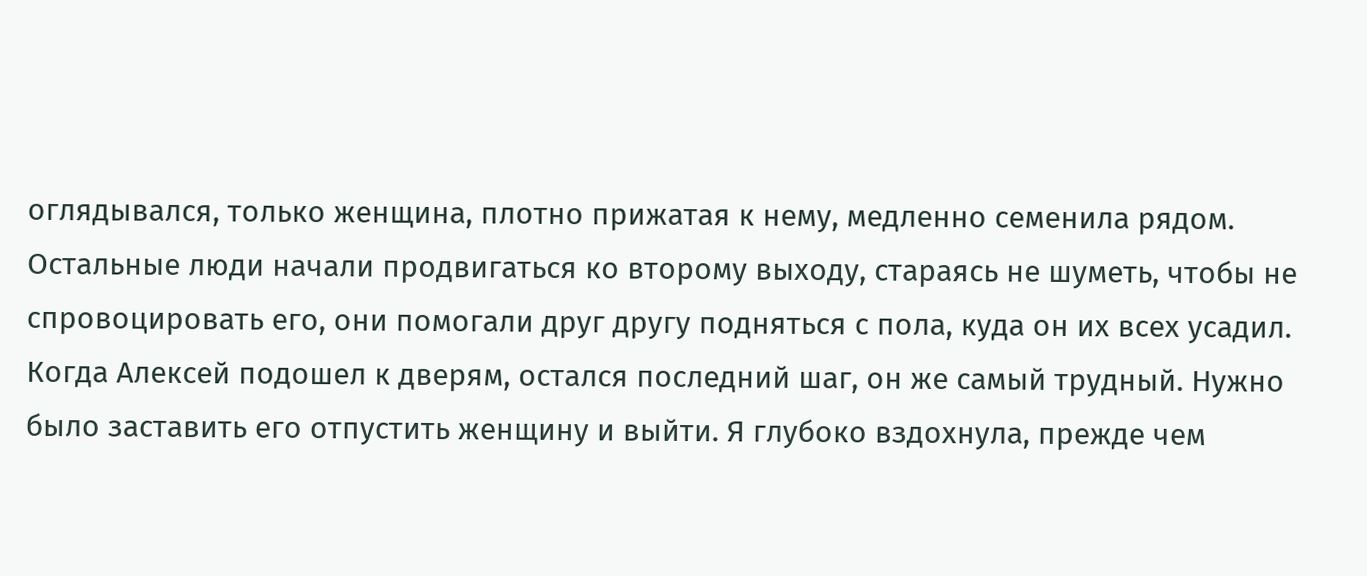оглядывался, только женщина, плотно прижатая к нему, медленно семенила рядом. Остальные люди начали продвигаться ко второму выходу, стараясь не шуметь, чтобы не спровоцировать его, они помогали друг другу подняться с пола, куда он их всех усадил. Когда Алексей подошел к дверям, остался последний шаг, он же самый трудный. Нужно было заставить его отпустить женщину и выйти. Я глубоко вздохнула, прежде чем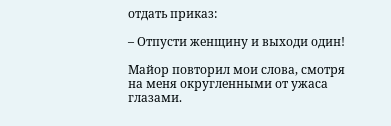отдать приказ:

– Отпусти женщину и выходи один!

Майор повторил мои слова, смотря на меня округленными от ужаса глазами.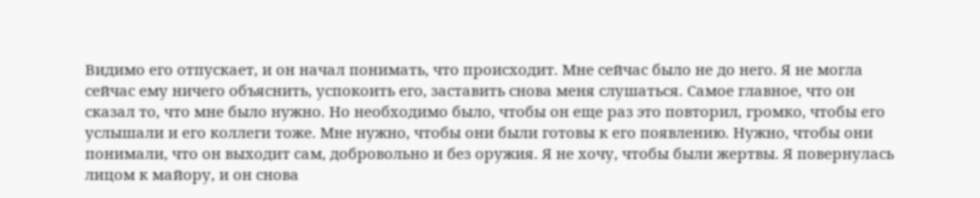Видимо его отпускает, и он начал понимать, что происходит. Мне сейчас было не до него. Я не могла сейчас ему ничего объяснить, успокоить его, заставить снова меня слушаться. Самое главное, что он сказал то, что мне было нужно. Но необходимо было, чтобы он еще раз это повторил, громко, чтобы его услышали и его коллеги тоже. Мне нужно, чтобы они были готовы к его появлению. Нужно, чтобы они понимали, что он выходит сам, добровольно и без оружия. Я не хочу, чтобы были жертвы. Я повернулась лицом к майору, и он снова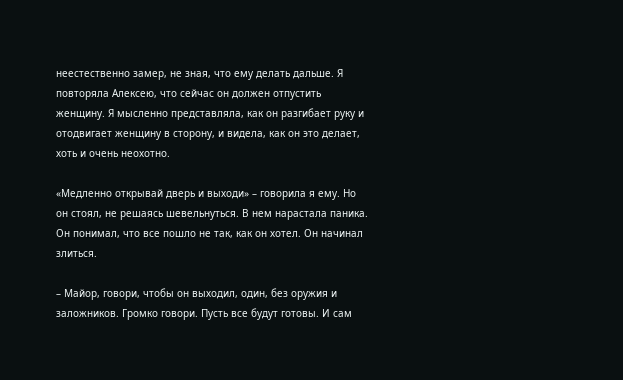неестественно замер, не зная, что ему делать дальше. Я повторяла Алексею, что сейчас он должен отпустить женщину. Я мысленно представляла, как он разгибает руку и отодвигает женщину в сторону, и видела, как он это делает, хоть и очень неохотно.

«Медленно открывай дверь и выходи» – говорила я ему. Но он стоял, не решаясь шевельнуться. В нем нарастала паника. Он понимал, что все пошло не так, как он хотел. Он начинал злиться.

– Майор, говори, чтобы он выходил, один, без оружия и заложников. Громко говори. Пусть все будут готовы. И сам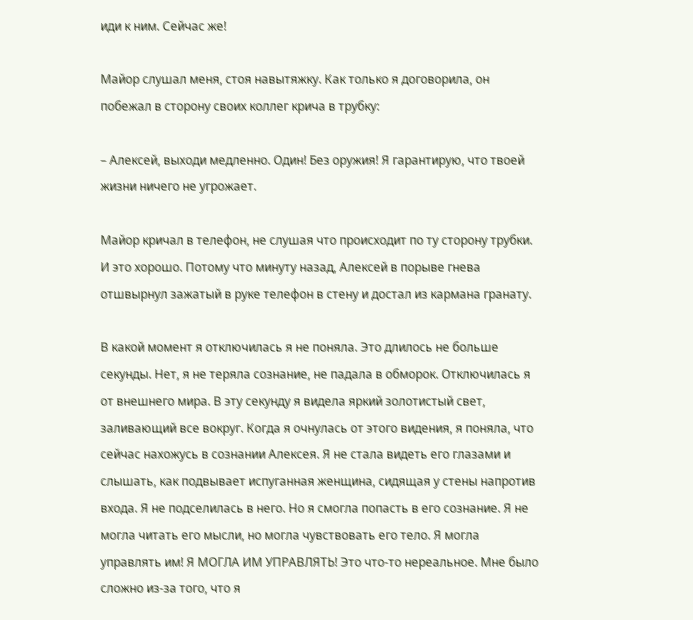иди к ним. Сейчас же!

Майор слушал меня, стоя навытяжку. Как только я договорила, он побежал в сторону своих коллег крича в трубку:

– Алексей, выходи медленно. Один! Без оружия! Я гарантирую, что твоей жизни ничего не угрожает.

Майор кричал в телефон, не слушая что происходит по ту сторону трубки. И это хорошо. Потому что минуту назад, Алексей в порыве гнева отшвырнул зажатый в руке телефон в стену и достал из кармана гранату.

В какой момент я отключилась я не поняла. Это длилось не больше секунды. Нет, я не теряла сознание, не падала в обморок. Отключилась я от внешнего мира. В эту секунду я видела яркий золотистый свет, заливающий все вокруг. Когда я очнулась от этого видения, я поняла, что сейчас нахожусь в сознании Алексея. Я не стала видеть его глазами и слышать, как подвывает испуганная женщина, сидящая у стены напротив входа. Я не подселилась в него. Но я смогла попасть в его сознание. Я не могла читать его мысли, но могла чувствовать его тело. Я могла управлять им! Я МОГЛА ИМ УПРАВЛЯТЬ! Это что-то нереальное. Мне было сложно из-за того, что я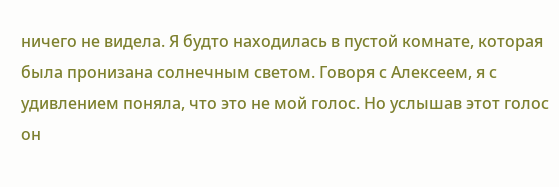ничего не видела. Я будто находилась в пустой комнате, которая была пронизана солнечным светом. Говоря с Алексеем, я с удивлением поняла, что это не мой голос. Но услышав этот голос он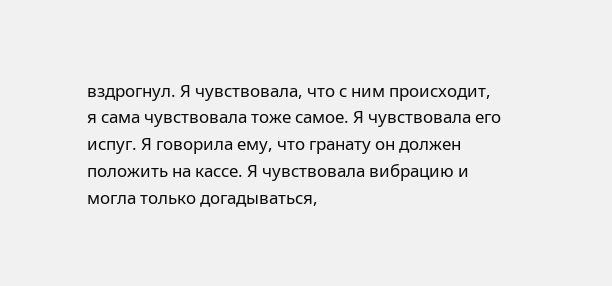вздрогнул. Я чувствовала, что с ним происходит, я сама чувствовала тоже самое. Я чувствовала его испуг. Я говорила ему, что гранату он должен положить на кассе. Я чувствовала вибрацию и могла только догадываться,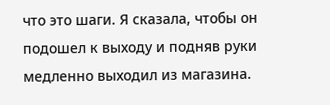что это шаги. Я сказала, чтобы он подошел к выходу и подняв руки медленно выходил из магазина.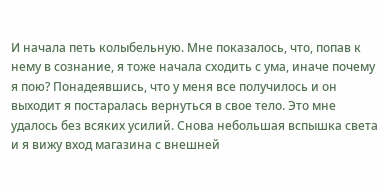И начала петь колыбельную. Мне показалось, что, попав к нему в сознание, я тоже начала сходить с ума, иначе почему я пою? Понадеявшись, что у меня все получилось и он выходит я постаралась вернуться в свое тело. Это мне удалось без всяких усилий. Снова небольшая вспышка света и я вижу вход магазина с внешней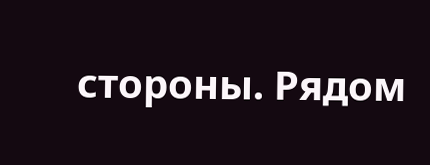стороны. Рядом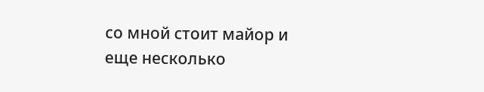со мной стоит майор и еще несколько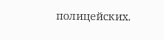полицейских.